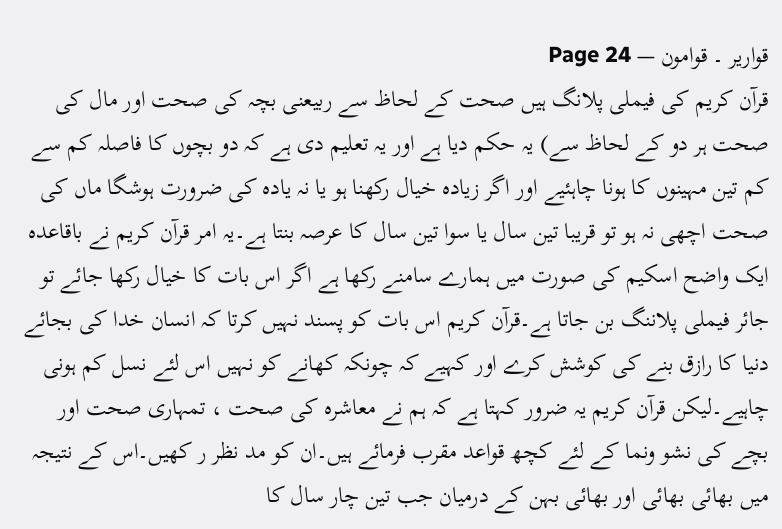قواریر ۔ قوامون — Page 24
قرآن کریم کی فیملی پلانگ ہیں صحت کے لحاظ سے ربیعنی بچہ کی صحت اور مال کی صحت ہر دو کے لحاظ سے) یہ حکم دیا ہے اور یہ تعلیم دی ہے کہ دو بچوں کا فاصلہ کم سے کم تین مہینوں کا ہونا چاہئیے اور اگر زیادہ خیال رکھنا ہو یا نہ یادہ کی ضرورت ہوشگا ماں کی صحت اچھی نہ ہو تو قریبا تین سال یا سوا تین سال کا عرصہ بنتا ہے۔یہ امر قرآن کریم نے باقاعدہ ایک واضح اسکیم کی صورت میں ہمارے سامنے رکھا ہے اگر اس بات کا خیال رکھا جائے تو جائر فیملی پلاننگ بن جاتا ہے۔قرآن کریم اس بات کو پسند نہیں کرتا کہ انسان خدا کی بجائے دنیا کا رازق بنے کی کوشش کرے اور کہیے کہ چونکہ کھانے کو نہیں اس لئے نسل کم ہونی چاہیے۔لیکن قرآن کریم یہ ضرور کہتا ہے کہ ہم نے معاشرہ کی صحت ، تمہاری صحت اور بچے کی نشو ونما کے لئے کچھ قواعد مقرب فرمائے ہیں۔ان کو مد نظر ر کھیں۔اس کے نتیجہ میں بھائی بھائی اور بھائی بہن کے درمیان جب تین چار سال کا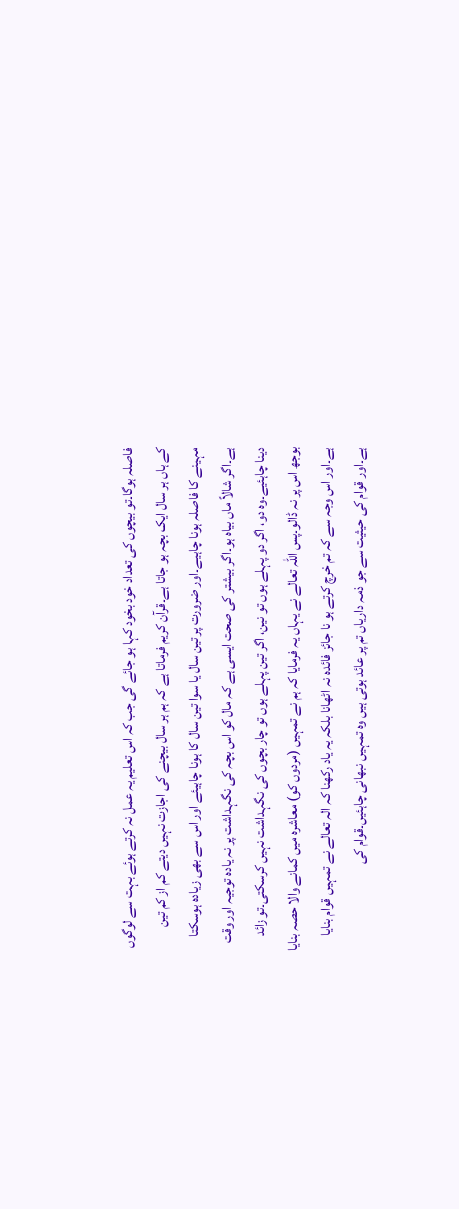فاصلہ ہوگا۔تو بیچوں کی تعداد خود بخود کہا ہو جائے گی جب کہ اس تعلیم یہ عمل نہ کرتے ہوئے بہت سے لوگوں کے ہاں ہر سال ایک بچہ ہو جاتا ہے۔قرآن کریم فرماتا ہے کہ ہم ہر سال بیچنے کی اجازت نہیں دیتے کم از کم تین مہینے کا فاصلہ ہونا چاہیے۔اور ضرورت پر تین سال یا سوا تین سال کا ہونا چاہیئے اور اس سے بھی زیادہ ہوسکتا ہے۔اگر شالاً ماں بیاہ ہو۔اگر بیشتر کی صحت ایسی ہے کہ مال کو اس بچہ کی نگہداشت پر نہ یادہ توجیہ اور وقت دینا چاہئیے۔وہ دو، اگر دو پہلے ہوں تو نین، اگر تین پہلے ہوں تو چار بچوں کی نگہداشت نہیں کرسکتی۔تو زائد بوجھ اس پر نہ ڈالو۔پس اللہ تعالے نے یہاں یہ فرمایا کہ ہم نے تمہیں (مردوں کو) معاشرہ میں کمانے والا حصہ بنایا ہے۔اور اس وجہ سے کہ تم خرچ کرتے ہو نا جائز فائدہ نہ اٹھانا بلکہ یہ یاد رکھنا کہ الہ تعالے نے تمہیں قوام بنایا ہے۔اور قوام کی حیثیت سے جو ذمہ داریاں تم پر عائد ہوتی ہیں وہ تمہیں نبھانی چاہئیں۔قوام کی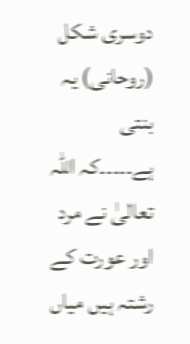دوسری شکل (روحانی) یہ بنتی ہے۔۔۔۔۔کہ اللہ تعالیٰ نے مرد اور عورت کے رشتہ ہیں میاں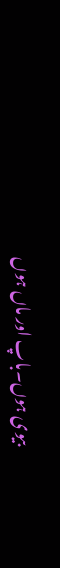بیوی ہوں۔باپ اور ماں ہوں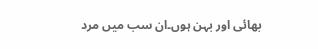بھائی اور بہن ہوں۔ان سب میں مرد